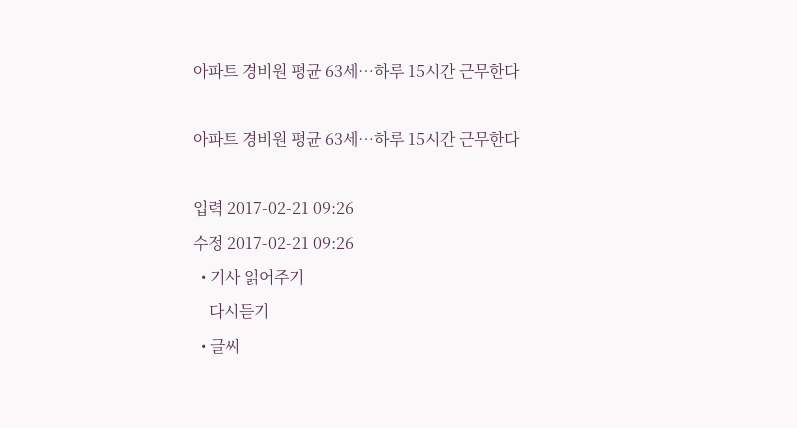아파트 경비원 평균 63세…하루 15시간 근무한다

아파트 경비원 평균 63세…하루 15시간 근무한다

입력 2017-02-21 09:26
수정 2017-02-21 09:26
  • 기사 읽어주기
    다시듣기
  • 글씨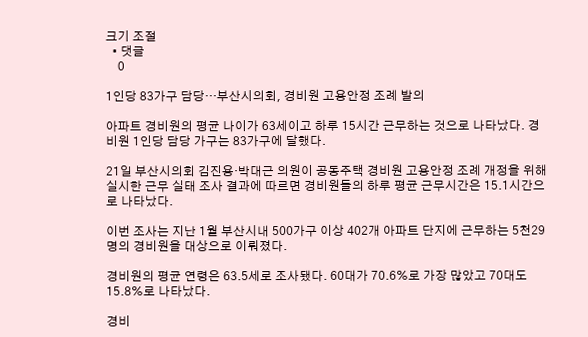크기 조절
  • 댓글
    0

1인당 83가구 담당…부산시의회, 경비원 고용안정 조례 발의

아파트 경비원의 평균 나이가 63세이고 하루 15시간 근무하는 것으로 나타났다. 경비원 1인당 담당 가구는 83가구에 달했다.

21일 부산시의회 김진용·박대근 의원이 공동주택 경비원 고용안정 조례 개정을 위해 실시한 근무 실태 조사 결과에 따르면 경비원들의 하루 평균 근무시간은 15.1시간으로 나타났다.

이번 조사는 지난 1월 부산시내 500가구 이상 402개 아파트 단지에 근무하는 5천29명의 경비원을 대상으로 이뤄졌다.

경비원의 평균 연령은 63.5세로 조사됐다. 60대가 70.6%로 가장 많았고 70대도 15.8%로 나타났다.

경비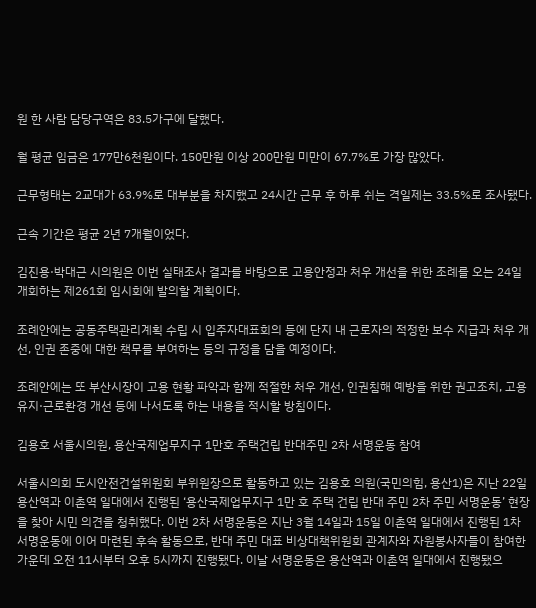원 한 사람 담당구역은 83.5가구에 달했다.

월 평균 임금은 177만6천원이다. 150만원 이상 200만원 미만이 67.7%로 가장 많았다.

근무형태는 2교대가 63.9%로 대부분을 차지했고 24시간 근무 후 하루 쉬는 격일제는 33.5%로 조사됐다.

근속 기간은 평균 2년 7개월이었다.

김진용·박대근 시의원은 이번 실태조사 결과를 바탕으로 고용안정과 처우 개선을 위한 조례를 오는 24일 개회하는 제261회 임시회에 발의할 계획이다.

조례안에는 공동주택관리계획 수립 시 입주자대표회의 등에 단지 내 근로자의 적정한 보수 지급과 처우 개선, 인권 존중에 대한 책무를 부여하는 등의 규정을 담을 예정이다.

조례안에는 또 부산시장이 고용 현황 파악과 함께 적절한 처우 개선, 인권침해 예방을 위한 권고조치, 고용 유지·근로환경 개선 등에 나서도록 하는 내용을 적시할 방침이다.

김용호 서울시의원, 용산국제업무지구 1만호 주택건립 반대주민 2차 서명운동 참여

서울시의회 도시안전건설위원회 부위원장으로 활동하고 있는 김용호 의원(국민의힘, 용산1)은 지난 22일 용산역과 이촌역 일대에서 진행된 ‘용산국제업무지구 1만 호 주택 건립 반대 주민 2차 주민 서명운동’ 현장을 찾아 시민 의견을 청취했다. 이번 2차 서명운동은 지난 3월 14일과 15일 이촌역 일대에서 진행된 1차 서명운동에 이어 마련된 후속 활동으로, 반대 주민 대표 비상대책위원회 관계자와 자원봉사자들이 참여한 가운데 오전 11시부터 오후 5시까지 진행됐다. 이날 서명운동은 용산역과 이촌역 일대에서 진행됐으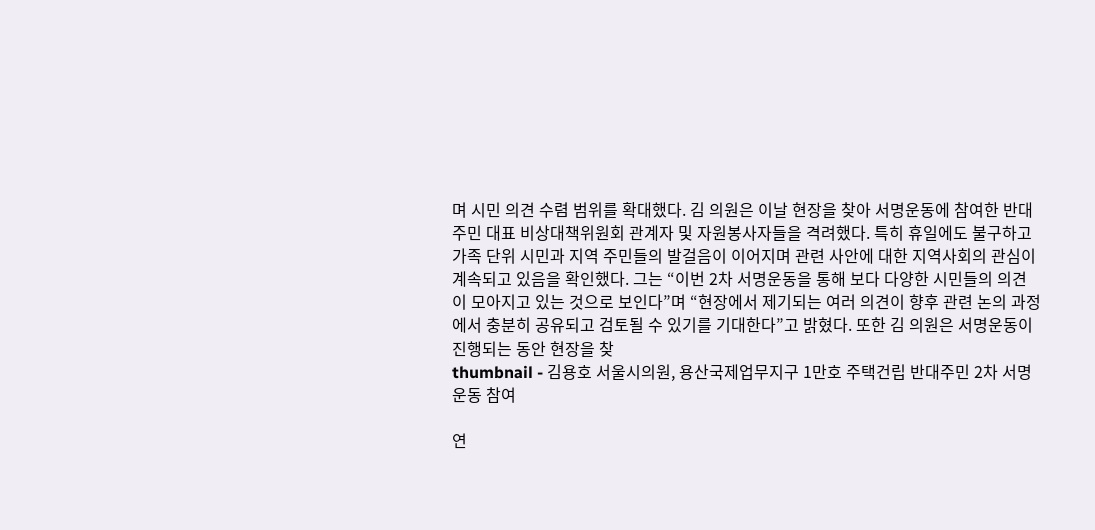며 시민 의견 수렴 범위를 확대했다. 김 의원은 이날 현장을 찾아 서명운동에 참여한 반대 주민 대표 비상대책위원회 관계자 및 자원봉사자들을 격려했다. 특히 휴일에도 불구하고 가족 단위 시민과 지역 주민들의 발걸음이 이어지며 관련 사안에 대한 지역사회의 관심이 계속되고 있음을 확인했다. 그는 “이번 2차 서명운동을 통해 보다 다양한 시민들의 의견이 모아지고 있는 것으로 보인다”며 “현장에서 제기되는 여러 의견이 향후 관련 논의 과정에서 충분히 공유되고 검토될 수 있기를 기대한다”고 밝혔다. 또한 김 의원은 서명운동이 진행되는 동안 현장을 찾
thumbnail - 김용호 서울시의원, 용산국제업무지구 1만호 주택건립 반대주민 2차 서명운동 참여

연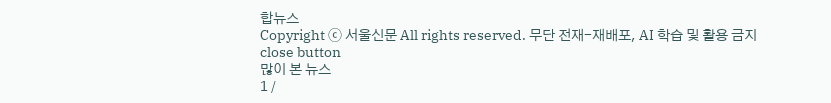합뉴스
Copyright ⓒ 서울신문 All rights reserved. 무단 전재-재배포, AI 학습 및 활용 금지
close button
많이 본 뉴스
1 /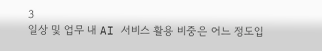3
일상 및 업무 내 AI 서비스 활용 비중은 어느 정도입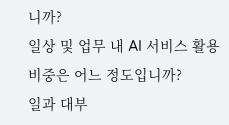니까?
일상 및 업무 내 AI 서비스 활용 비중은 어느 정도입니까?
일과 대부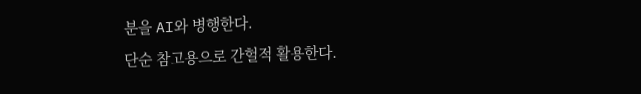분을 AI와 병행한다.
단순 참고용으로 간헐적 활용한다.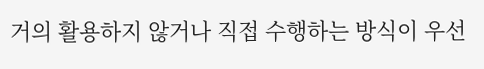거의 활용하지 않거나 직접 수행하는 방식이 우선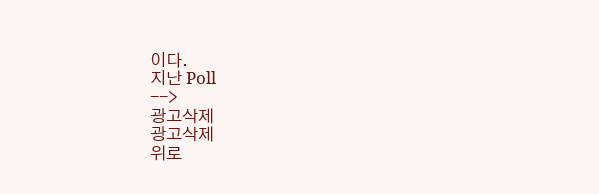이다.
지난 Poll
-->
광고삭제
광고삭제
위로